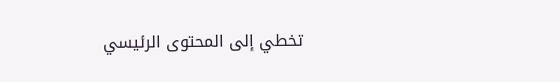تخطي إلى المحتوى الرئيسي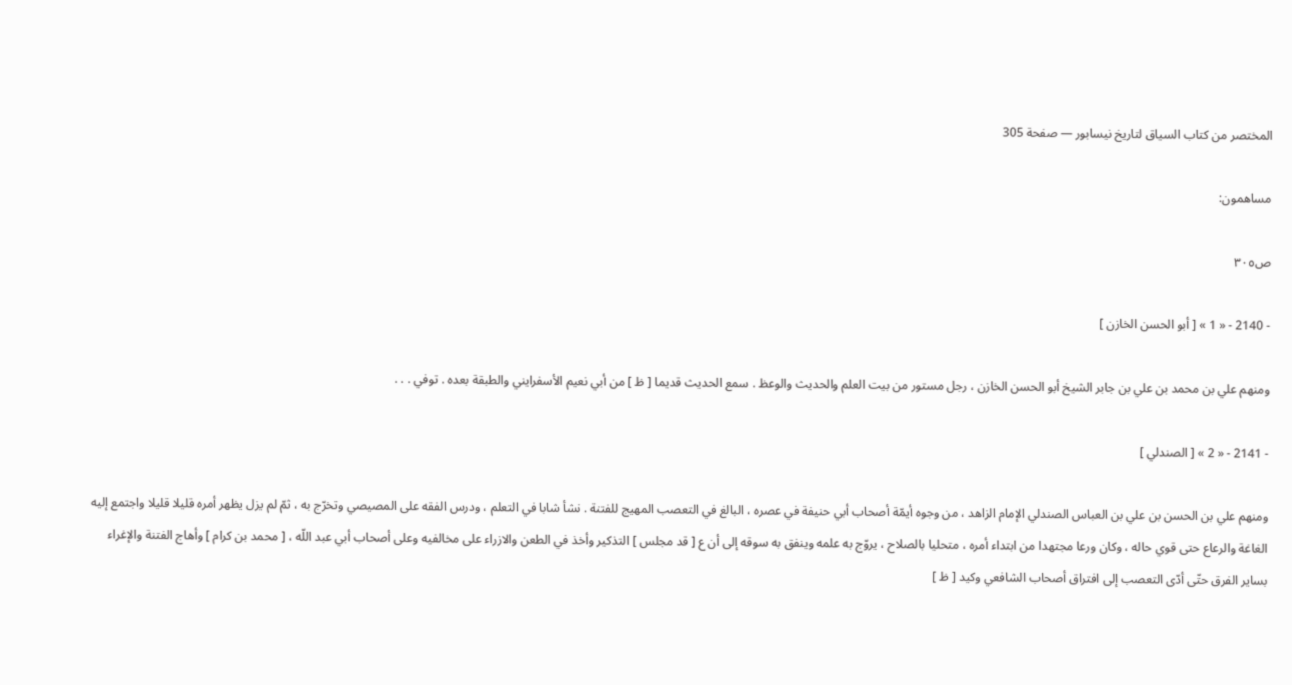المختصر من كتاب السياق لتاريخ نيسابور — صفحة 305

مساهمون:

ص٣٠٥

- 2140 - « 1 » [ أبو الحسن الخازن ]

ومنهم علي بن محمد بن علي بن جابر الشيخ أبو الحسن الخازن ، رجل مستور من بيت العلم والحديث والوعظ . سمع الحديث قديما [ ظ ] من أبي نعيم الأسفرايني والطبقة بعده . توفي . . .

- 2141 - « 2 » [ الصندلي ]

ومنهم علي بن الحسن بن علي بن العباس الصندلي الإمام الزاهد ، من وجوه أيمّة أصحاب أبي حنيفة في عصره ، البالغ في التعصب المهيج للفتنة . نشأ شابا في التعلم ، ودرس الفقه على المصيصي وتخرّج به ، ثمّ لم يزل يظهر أمره قليلا قليلا واجتمع إليه الغاغة والرعاع حتى قوي حاله ، وكان ورعا مجتهدا من ابتداء أمره ، متحليا بالصلاح ، يروّج به علمه وينفق به سوقه إلى أن ع [ قد مجلس ] التذكير وأخذ في الطعن والازراء على مخالفيه وعلى أصحاب أبي عبد اللّه ، [ محمد بن كرام ] وأهاج الفتنة والإغراء بساير الفرق حتّى أدّى التعصب إلى افتراق أصحاب الشافعي وكيد [ ظ ]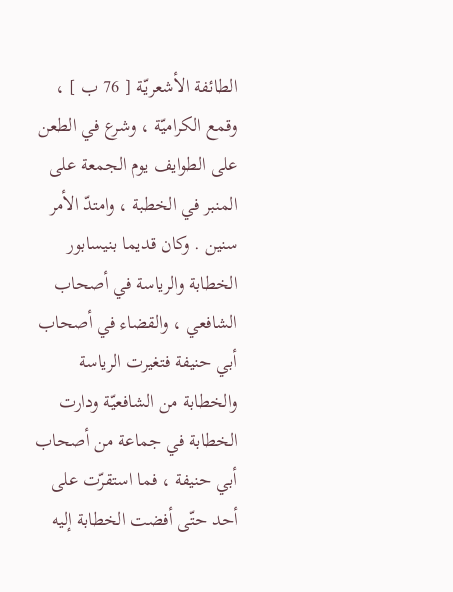الطائفة الأشعريّة [ 76 ب ] ، وقمع الكراميّة ، وشرع في الطعن على الطوايف يوم الجمعة على المنبر في الخطبة ، وامتدّ الأمر سنين . وكان قديما بنيسابور الخطابة والرياسة في أصحاب الشافعي ، والقضاء في أصحاب أبي حنيفة فتغيرت الرياسة والخطابة من الشافعيّة ودارت الخطابة في جماعة من أصحاب أبي حنيفة ، فما استقرّت على أحد حتّى أفضت الخطابة إليه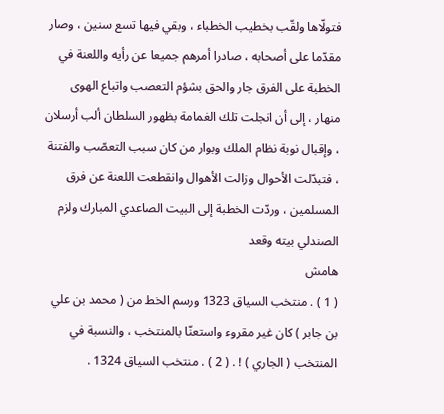فتولّاها ولقّب بخطيب الخطباء ، وبقي فيها تسع سنين ، وصار مقدّما على أصحابه ، صادرا أمرهم جميعا عن رأيه واللعنة في الخطبة على الفرق جار والحق بشؤم التعصب واتباع الهوى منهار ، إلى أن انجلت تلك الغمامة بظهور السلطان ألب أرسلان ، وإقبال نوبة نظام الملك وبوار من كان سبب التعصّب والفتنة ، فتبدّلت الأحوال وزالت الأهوال وانقطعت اللعنة عن فرق المسلمين ، وردّت الخطبة إلى البيت الصاعدي المبارك ولزم الصندلي بيته وقعد
هامش
( 1 ) . منتخب السياق 1323 ورسم الخط من ( محمد بن علي بن جابر ) كان غير مقروء واستعنّا بالمنتخب ، والنسبة في المنتخب ( الجاري ) ! . ( 2 ) . منتخب السياق 1324 .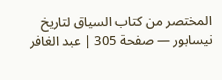المختصر من كتاب السياق لتاريخ نيسابور — صفحة 305 | عبد الغافر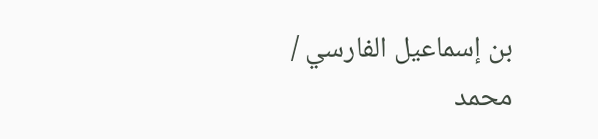بن إسماعيل الفارسي / محمد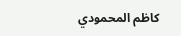كاظم المحمودي